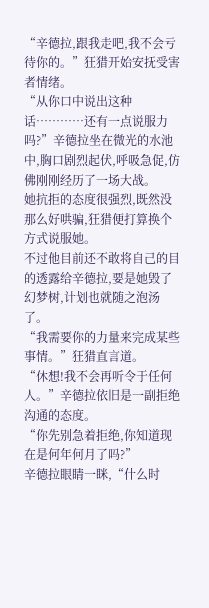“辛德拉,跟我走吧,我不会亏待你的。”狂猎开始安抚受害者情绪。
“从你口中说出这种话…………还有一点说服力吗?”辛德拉坐在微光的水池中,胸口剧烈起伏,呼吸急促,仿佛刚刚经历了一场大战。
她抗拒的态度很强烈,既然没那么好哄骗,狂猎便打算换个方式说服她。
不过他目前还不敢将自己的目的透露给辛德拉,要是她毁了幻梦树,计划也就随之泡汤了。
“我需要你的力量来完成某些事情。”狂猎直言道。
“休想!我不会再听令于任何人。”辛德拉依旧是一副拒绝沟通的态度。
“你先别急着拒绝,你知道现在是何年何月了吗?”
辛德拉眼睛一眯,“什么时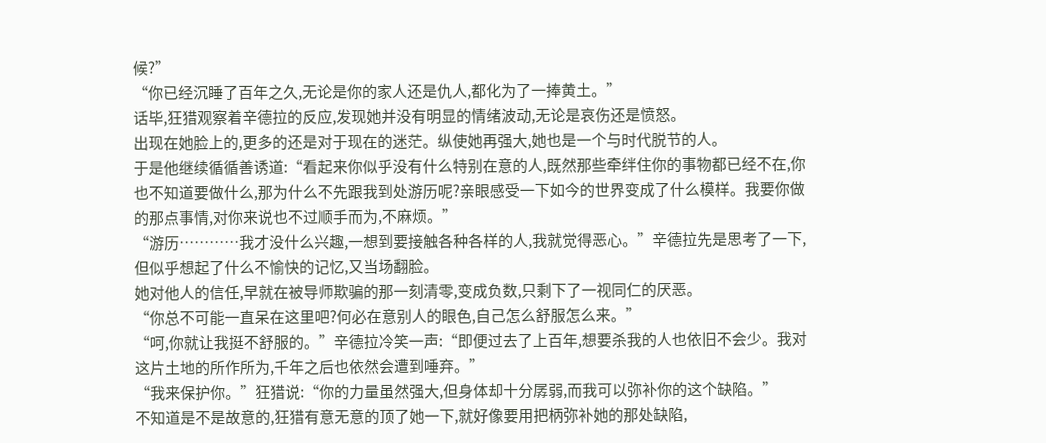候?”
“你已经沉睡了百年之久,无论是你的家人还是仇人,都化为了一捧黄土。”
话毕,狂猎观察着辛德拉的反应,发现她并没有明显的情绪波动,无论是哀伤还是愤怒。
出现在她脸上的,更多的还是对于现在的迷茫。纵使她再强大,她也是一个与时代脱节的人。
于是他继续循循善诱道:“看起来你似乎没有什么特别在意的人,既然那些牵绊住你的事物都已经不在,你也不知道要做什么,那为什么不先跟我到处游历呢?亲眼感受一下如今的世界变成了什么模样。我要你做的那点事情,对你来说也不过顺手而为,不麻烦。”
“游历…………我才没什么兴趣,一想到要接触各种各样的人,我就觉得恶心。”辛德拉先是思考了一下,但似乎想起了什么不愉快的记忆,又当场翻脸。
她对他人的信任,早就在被导师欺骗的那一刻清零,变成负数,只剩下了一视同仁的厌恶。
“你总不可能一直呆在这里吧?何必在意别人的眼色,自己怎么舒服怎么来。”
“呵,你就让我挺不舒服的。”辛德拉冷笑一声:“即便过去了上百年,想要杀我的人也依旧不会少。我对这片土地的所作所为,千年之后也依然会遭到唾弃。”
“我来保护你。”狂猎说:“你的力量虽然强大,但身体却十分孱弱,而我可以弥补你的这个缺陷。”
不知道是不是故意的,狂猎有意无意的顶了她一下,就好像要用把柄弥补她的那处缺陷,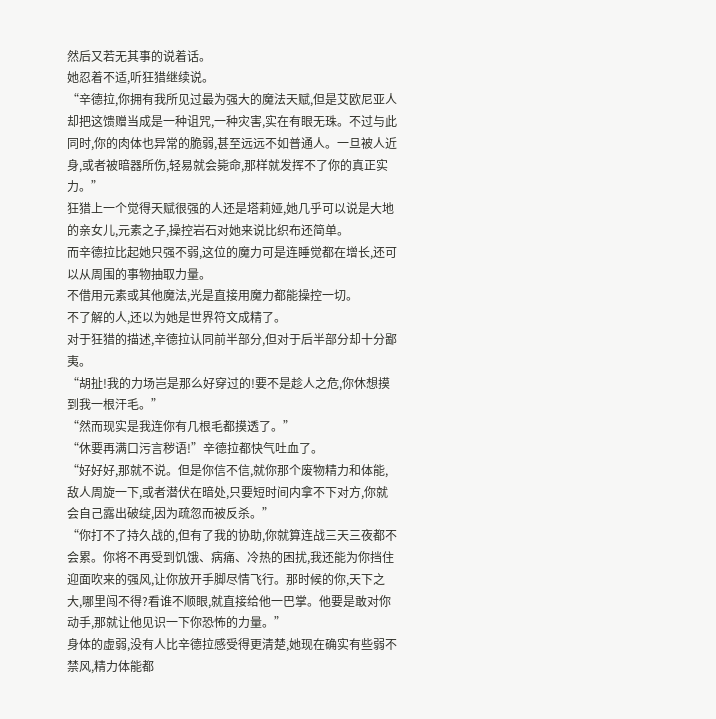然后又若无其事的说着话。
她忍着不适,听狂猎继续说。
“辛德拉,你拥有我所见过最为强大的魔法天赋,但是艾欧尼亚人却把这馈赠当成是一种诅咒,一种灾害,实在有眼无珠。不过与此同时,你的肉体也异常的脆弱,甚至远远不如普通人。一旦被人近身,或者被暗器所伤,轻易就会毙命,那样就发挥不了你的真正实力。”
狂猎上一个觉得天赋很强的人还是塔莉娅,她几乎可以说是大地的亲女儿,元素之子,操控岩石对她来说比织布还简单。
而辛德拉比起她只强不弱,这位的魔力可是连睡觉都在增长,还可以从周围的事物抽取力量。
不借用元素或其他魔法,光是直接用魔力都能操控一切。
不了解的人,还以为她是世界符文成精了。
对于狂猎的描述,辛德拉认同前半部分,但对于后半部分却十分鄙夷。
“胡扯!我的力场岂是那么好穿过的!要不是趁人之危,你休想摸到我一根汗毛。”
“然而现实是我连你有几根毛都摸透了。”
“休要再满口污言秽语!”辛德拉都快气吐血了。
“好好好,那就不说。但是你信不信,就你那个废物精力和体能,敌人周旋一下,或者潜伏在暗处,只要短时间内拿不下对方,你就会自己露出破绽,因为疏忽而被反杀。”
“你打不了持久战的,但有了我的协助,你就算连战三天三夜都不会累。你将不再受到饥饿、病痛、冷热的困扰,我还能为你挡住迎面吹来的强风,让你放开手脚尽情飞行。那时候的你,天下之大,哪里闯不得?看谁不顺眼,就直接给他一巴掌。他要是敢对你动手,那就让他见识一下你恐怖的力量。”
身体的虚弱,没有人比辛德拉感受得更清楚,她现在确实有些弱不禁风,精力体能都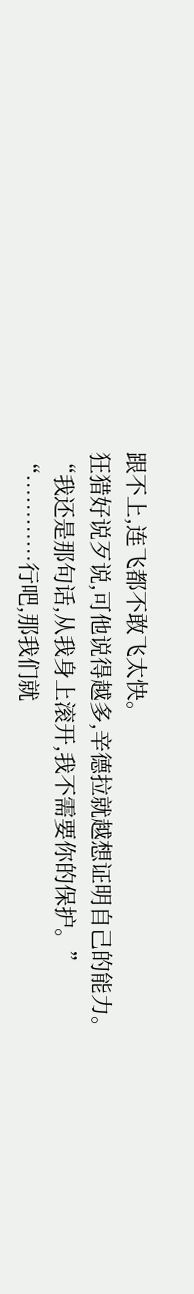跟不上,连飞都不敢飞太快。
狂猎好说歹说,可他说得越多,辛德拉就越想证明自己的能力。
“我还是那句话,从我身上滚开,我不需要你的保护。”
“…………行吧,那我们就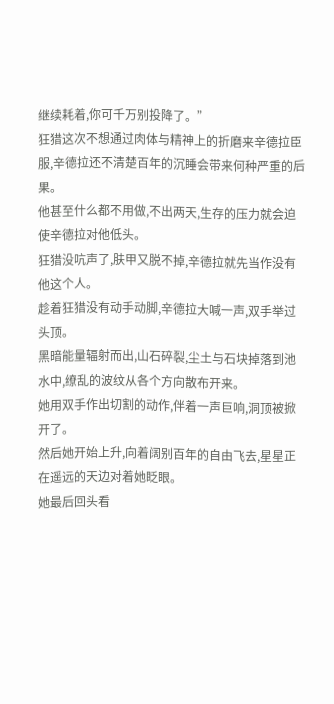继续耗着,你可千万别投降了。”
狂猎这次不想通过肉体与精神上的折磨来辛德拉臣服,辛德拉还不清楚百年的沉睡会带来何种严重的后果。
他甚至什么都不用做,不出两天,生存的压力就会迫使辛德拉对他低头。
狂猎没吭声了,肤甲又脱不掉,辛德拉就先当作没有他这个人。
趁着狂猎没有动手动脚,辛德拉大喊一声,双手举过头顶。
黑暗能量辐射而出,山石碎裂,尘土与石块掉落到池水中,缭乱的波纹从各个方向散布开来。
她用双手作出切割的动作,伴着一声巨响,洞顶被掀开了。
然后她开始上升,向着阔别百年的自由飞去,星星正在遥远的天边对着她眨眼。
她最后回头看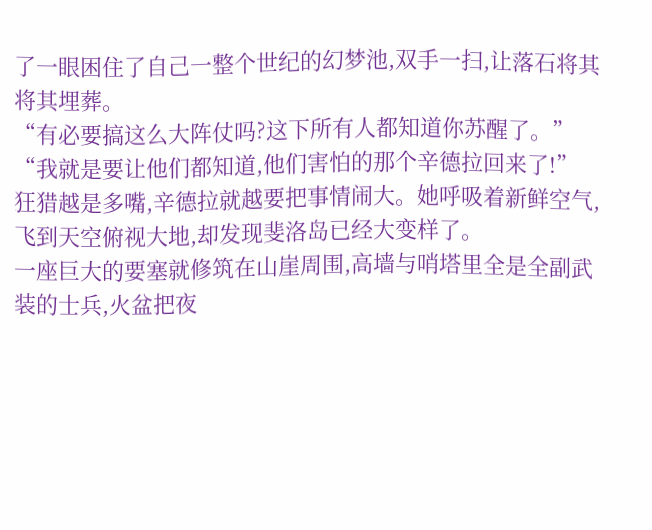了一眼困住了自己一整个世纪的幻梦池,双手一扫,让落石将其将其埋葬。
“有必要搞这么大阵仗吗?这下所有人都知道你苏醒了。”
“我就是要让他们都知道,他们害怕的那个辛德拉回来了!”
狂猎越是多嘴,辛德拉就越要把事情闹大。她呼吸着新鲜空气,飞到天空俯视大地,却发现斐洛岛已经大变样了。
一座巨大的要塞就修筑在山崖周围,高墙与哨塔里全是全副武装的士兵,火盆把夜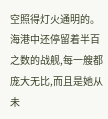空照得灯火通明的。
海港中还停留着半百之数的战舰,每一艘都庞大无比,而且是她从未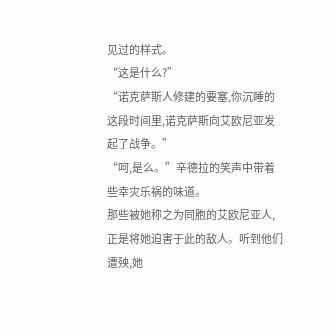见过的样式。
“这是什么?”
“诺克萨斯人修建的要塞,你沉睡的这段时间里,诺克萨斯向艾欧尼亚发起了战争。”
“呵,是么。”辛德拉的笑声中带着些幸灾乐祸的味道。
那些被她称之为同胞的艾欧尼亚人,正是将她迫害于此的敌人。听到他们遭殃,她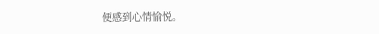便感到心情愉悦。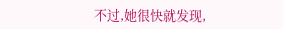不过,她很快就发现,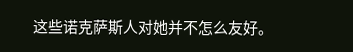这些诺克萨斯人对她并不怎么友好。